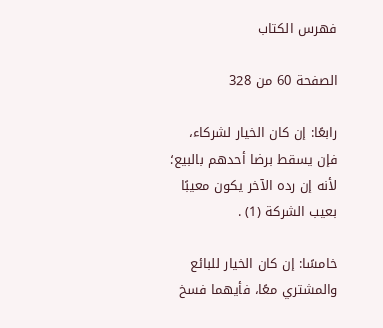فهرس الكتاب

الصفحة 60 من 328

رابعًا: إن كان الخيار لشركاء، فإن يسقط برضا أحدهم بالبيع؛ لأنه إن رده الآخر يكون معيبًا بعيب الشركة (1) .

خامسًا: إن كان الخيار للبائع والمشتري معًا، فأيهما فسخ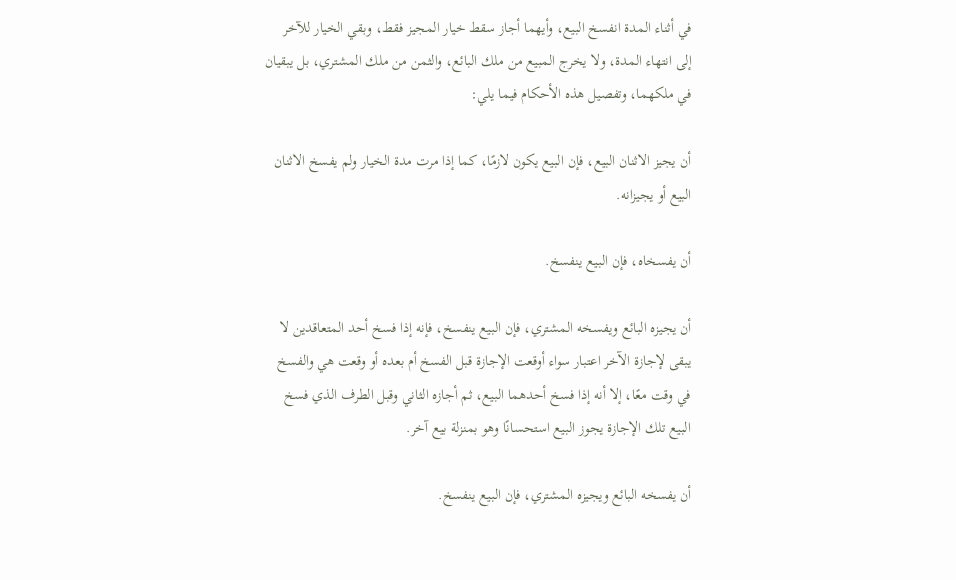في أثناء المدة انفسخ البيع، وأيهما أجاز سقط خيار المجيز فقط، وبقي الخيار للآخر إلى انتهاء المدة، ولا يخرج المبيع من ملك البائع، والثمن من ملك المشتري، بل يبقيان في ملكهما، وتفصيل هذه الأحكام فيما يلي:

أن يجيز الاثنان البيع، فإن البيع يكون لازمًا، كما إذا مرت مدة الخيار ولم يفسخ الاثنان البيع أو يجيزانه.

أن يفسخاه، فإن البيع ينفسخ.

أن يجيزه البائع ويفسخه المشتري، فإن البيع ينفسخ، فإنه إذا فسخ أحد المتعاقدين لا يبقى لإجازة الآخر اعتبار سواء أوقعت الإجازة قبل الفسخ أم بعده أو وقعت هي والفسخ في وقت معًا، إلا أنه إذا فسخ أحدهما البيع، ثم أجازه الثاني وقبل الطرف الذي فسخ البيع تلك الإجازة يجوز البيع استحسانًا وهو بمنزلة بيع آخر.

أن يفسخه البائع ويجيزه المشتري، فإن البيع ينفسخ.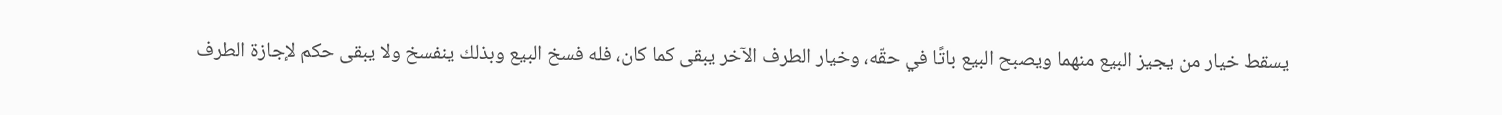يسقط خيار من يجيز البيع منهما ويصبح البيع باتًا في حقّه، وخيار الطرف الآخر يبقى كما كان، فله فسخ البيع وبذلك ينفسخ ولا يبقى حكم لإجازة الطرف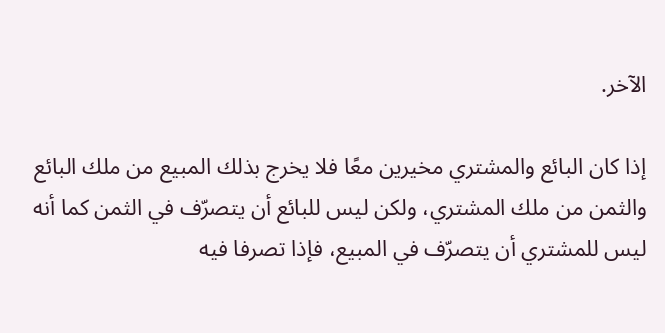الآخر.

إذا كان البائع والمشتري مخيرين معًا فلا يخرج بذلك المبيع من ملك البائع والثمن من ملك المشتري، ولكن ليس للبائع أن يتصرّف في الثمن كما أنه ليس للمشتري أن يتصرّف في المبيع، فإذا تصرفا فيه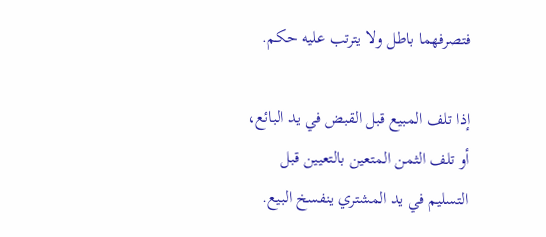فتصرفهما باطل ولا يترتب عليه حكم.

إذا تلف المبيع قبل القبض في يد البائع، أو تلف الثمن المتعين بالتعيين قبل التسليم في يد المشتري ينفسخ البيع.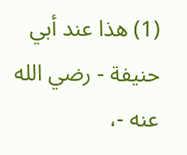(1) هذا عند أبي حنيفة - رضي الله عنه -،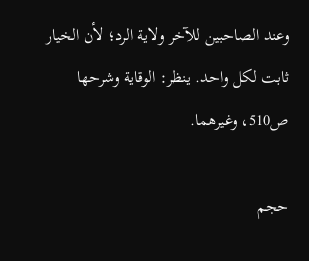وعند الصاحبين للآخر ولاية الرد؛ لأن الخيار ثابت لكل واحد. ينظر: الوقاية وشرحها ص510، وغيرهما.

حجم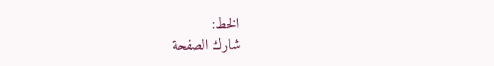الخط:
شارك الصفحة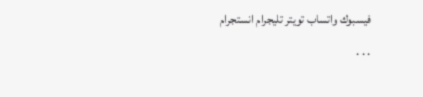فيسبوك واتساب تويتر تليجرام انستجرام
. . .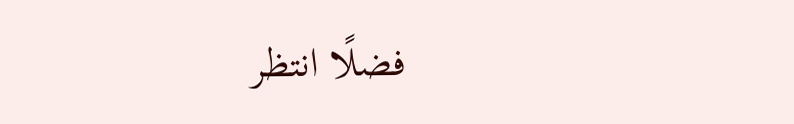فضلًا انتظر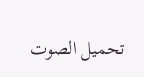تحميل الصوت